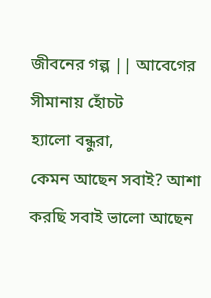জীবনের গল্প || আবেগের সীমানায় হোঁচট
হ্যালো বন্ধুরা,
কেমন আছেন সবাই? আশা করছি সবাই ভালো আছেন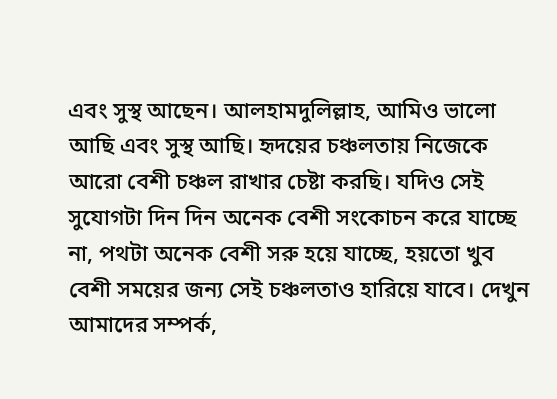এবং সুস্থ আছেন। আলহামদুলিল্লাহ, আমিও ভালো আছি এবং সুস্থ আছি। হৃদয়ের চঞ্চলতায় নিজেকে আরো বেশী চঞ্চল রাখার চেষ্টা করছি। যদিও সেই সুযোগটা দিন দিন অনেক বেশী সংকোচন করে যাচ্ছে না, পথটা অনেক বেশী সরু হয়ে যাচ্ছে, হয়তো খুব বেশী সময়ের জন্য সেই চঞ্চলতাও হারিয়ে যাবে। দেখুন আমাদের সম্পর্ক,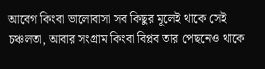আবেগ কিংবা ভালোবাসা সব কিছুর মূলেই থাকে সেই চঞ্চলতা, আবার সংগ্রাম কিংবা বিপ্লব তার পেছনেও থাকে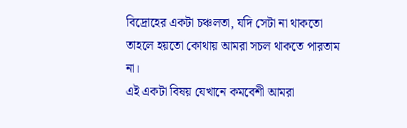বিদ্রোহের একটা চঞ্চলতা, যদি সেটা না থাকতো তাহলে হয়তো কোথায় আমরা সচল থাকতে পারতাম না।
এই একটা বিষয় যেখানে কমবেশী আমরা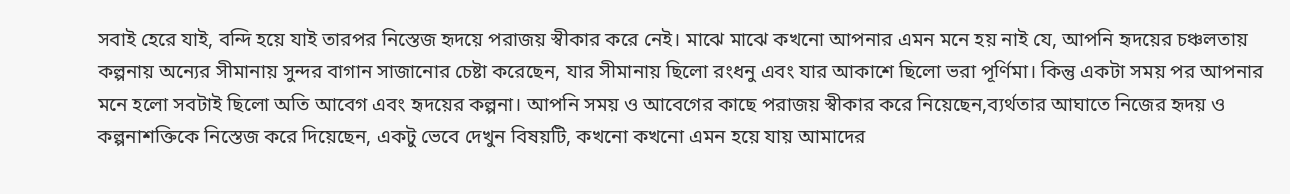সবাই হেরে যাই, বন্দি হয়ে যাই তারপর নিস্তেজ হৃদয়ে পরাজয় স্বীকার করে নেই। মাঝে মাঝে কখনো আপনার এমন মনে হয় নাই যে, আপনি হৃদয়ের চঞ্চলতায় কল্পনায় অন্যের সীমানায় সুন্দর বাগান সাজানোর চেষ্টা করেছেন, যার সীমানায় ছিলো রংধনু এবং যার আকাশে ছিলো ভরা পূর্ণিমা। কিন্তু একটা সময় পর আপনার মনে হলো সবটাই ছিলো অতি আবেগ এবং হৃদয়ের কল্পনা। আপনি সময় ও আবেগের কাছে পরাজয় স্বীকার করে নিয়েছেন,ব্যর্থতার আঘাতে নিজের হৃদয় ও কল্পনাশক্তিকে নিস্তেজ করে দিয়েছেন, একটু ভেবে দেখুন বিষয়টি, কখনো কখনো এমন হয়ে যায় আমাদের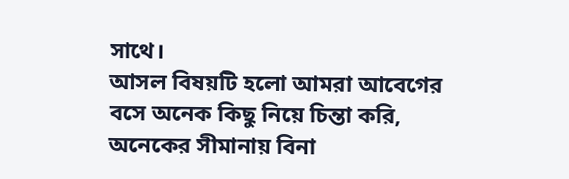সাথে।
আসল বিষয়টি হলো আমরা আবেগের বসে অনেক কিছু নিয়ে চিন্তা করি, অনেকের সীমানায় বিনা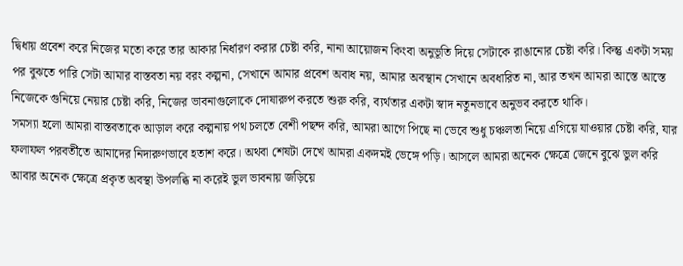দ্বিধায় প্রবেশ করে নিজের মতো করে তার আকার নির্ধারণ করার চেষ্টা করি, নানা আয়োজন কিংবা অনুভূতি দিয়ে সেটাকে রাঙানোর চেষ্টা করি। কিন্তু একটা সময় পর বুঝতে পারি সেটা আমার বাস্তবতা নয় বরং কল্পনা, সেখানে আমার প্রবেশ অবাধ নয়, আমার অবস্থান সেখানে অবধারিত না, আর তখন আমরা আস্তে আস্তে নিজেকে গুনিয়ে নেয়ার চেষ্টা করি, নিজের ভাবনাগুলোকে দোষারুপ করতে শুরু করি, ব্যর্থতার একটা স্বাদ নতুনভাবে অনুভব করতে থাকি।
সমস্যা হলো আমরা বাস্তবতাকে আড়াল করে কল্পনায় পথ চলতে বেশী পছন্দ করি, আমরা আগে পিছে না ভেবে শুধু চঞ্চলতা নিয়ে এগিয়ে যাওয়ার চেষ্টা করি, যার ফলাফল পরবর্তীতে আমাদের নিদারুণভাবে হতাশ করে। অথবা শেষটা দেখে আমরা একদমই ভেঙ্গে পড়ি। আসলে আমরা অনেক ক্ষেত্রে জেনে বুঝে ভুল করি আবার অনেক ক্ষেত্রে প্রকৃত অবস্থা উপলব্ধি না করেই ভুল ভাবনায় জড়িয়ে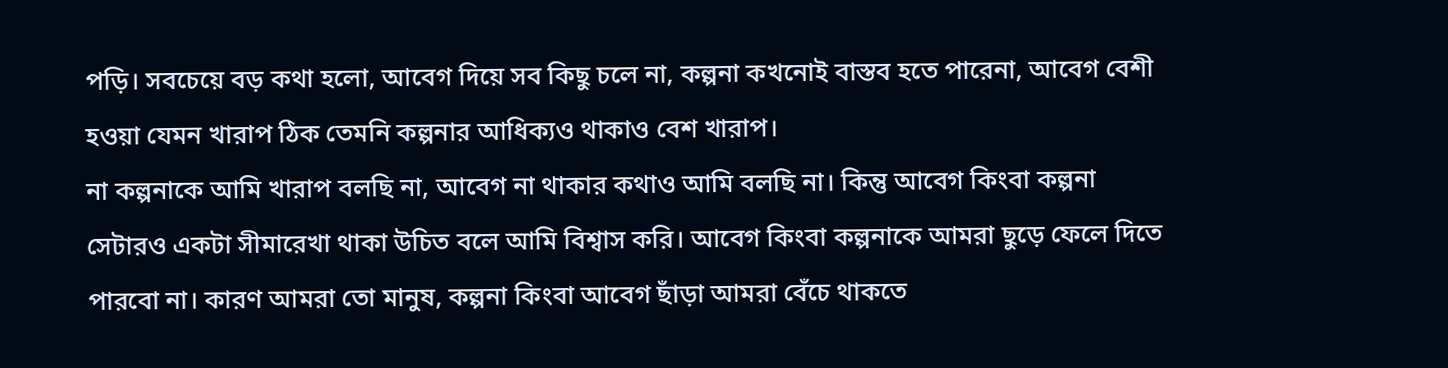পড়ি। সবচেয়ে বড় কথা হলো, আবেগ দিয়ে সব কিছু চলে না, কল্পনা কখনোই বাস্তব হতে পারেনা, আবেগ বেশী হওয়া যেমন খারাপ ঠিক তেমনি কল্পনার আধিক্যও থাকাও বেশ খারাপ।
না কল্পনাকে আমি খারাপ বলছি না, আবেগ না থাকার কথাও আমি বলছি না। কিন্তু আবেগ কিংবা কল্পনা সেটারও একটা সীমারেখা থাকা উচিত বলে আমি বিশ্বাস করি। আবেগ কিংবা কল্পনাকে আমরা ছুড়ে ফেলে দিতে পারবো না। কারণ আমরা তো মানুষ, কল্পনা কিংবা আবেগ ছাঁড়া আমরা বেঁচে থাকতে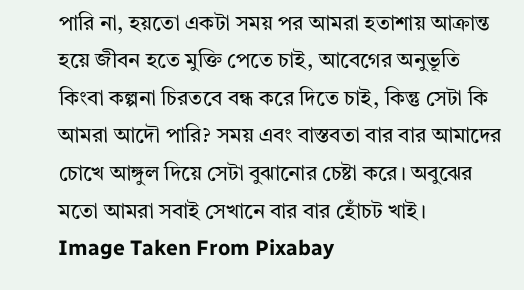পারি না, হয়তো একটা সময় পর আমরা হতাশায় আক্রান্ত হয়ে জীবন হতে মুক্তি পেতে চাই, আবেগের অনুভূতি কিংবা কল্পনা চিরতবে বন্ধ করে দিতে চাই, কিন্তু সেটা কি আমরা আদৌ পারি? সময় এবং বাস্তবতা বার বার আমাদের চোখে আঙ্গুল দিয়ে সেটা বুঝানোর চেষ্টা করে। অবুঝের মতো আমরা সবাই সেখানে বার বার হোঁচট খাই।
Image Taken From Pixabay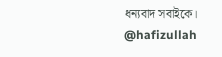ধন্যবাদ সবাইকে।
@hafizullah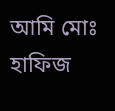আমি মোঃ হাফিজ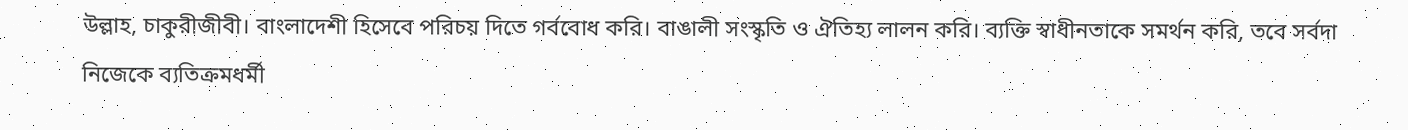উল্লাহ, চাকুরীজীবী। বাংলাদেশী হিসেবে পরিচয় দিতে গর্ববোধ করি। বাঙালী সংস্কৃতি ও ঐতিহ্য লালন করি। ব্যক্তি স্বাধীনতাকে সমর্থন করি, তবে সর্বদা নিজেকে ব্যতিক্রমধর্মী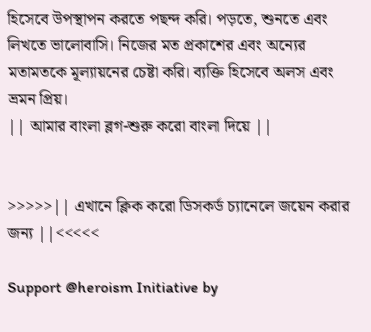হিসেবে উপস্থাপন করতে পছন্দ করি। পড়তে, শুনতে এবং লিখতে ভালোবাসি। নিজের মত প্রকাশের এবং অন্যের মতামতকে মূল্যায়নের চেষ্টা করি। ব্যক্তি হিসেবে অলস এবং ভ্রমন প্রিয়।
|| আমার বাংলা ব্লগ-শুরু করো বাংলা দিয়ে ||


>>>>>|| এখানে ক্লিক করো ডিসকর্ড চ্যানেলে জয়েন করার জন্য ||<<<<<

Support @heroism Initiative by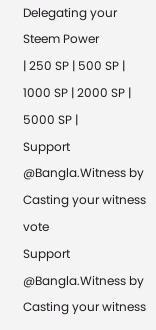Delegating your Steem Power
| 250 SP | 500 SP | 1000 SP | 2000 SP | 5000 SP |
Support @Bangla.Witness by Casting your witness vote
Support @Bangla.Witness by Casting your witness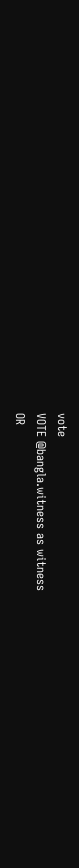vote
VOTE @bangla.witness as witness
OR